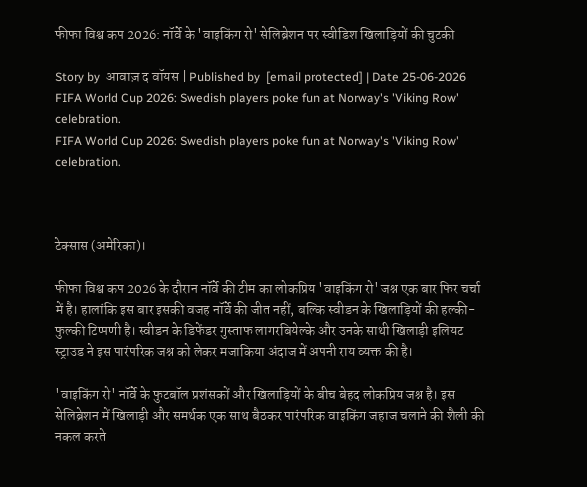फीफा विश्व कप 2026: नॉर्वे के 'वाइकिंग रो' सेलिब्रेशन पर स्वीडिश खिलाड़ियों की चुटकी

Story by  आवाज़ द वॉयस | Published by  [email protected] | Date 25-06-2026
FIFA World Cup 2026: Swedish players poke fun at Norway's 'Viking Row' celebration.
FIFA World Cup 2026: Swedish players poke fun at Norway's 'Viking Row' celebration.



टेक्सास (अमेरिका)।

फीफा विश्व कप 2026 के दौरान नॉर्वे की टीम का लोकप्रिय 'वाइकिंग रो' जश्न एक बार फिर चर्चा में है। हालांकि इस बार इसकी वजह नॉर्वे की जीत नहीं, बल्कि स्वीडन के खिलाड़ियों की हल्की-फुल्की टिप्पणी है। स्वीडन के डिफेंडर गुस्ताफ लागरबियेल्के और उनके साथी खिलाड़ी इलियट स्ट्राउड ने इस पारंपरिक जश्न को लेकर मजाकिया अंदाज में अपनी राय व्यक्त की है।

'वाइकिंग रो' नॉर्वे के फुटबॉल प्रशंसकों और खिलाड़ियों के बीच बेहद लोकप्रिय जश्न है। इस सेलिब्रेशन में खिलाड़ी और समर्थक एक साथ बैठकर पारंपरिक वाइकिंग जहाज चलाने की शैली की नकल करते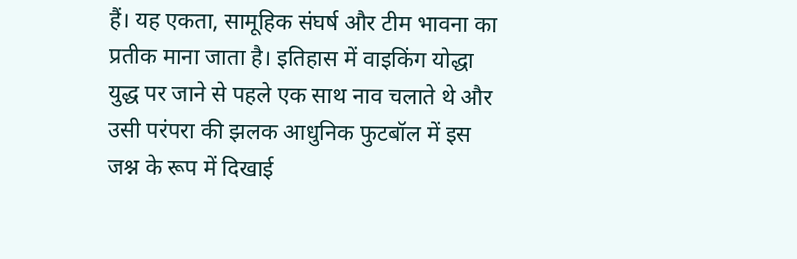हैं। यह एकता, सामूहिक संघर्ष और टीम भावना का प्रतीक माना जाता है। इतिहास में वाइकिंग योद्धा युद्ध पर जाने से पहले एक साथ नाव चलाते थे और उसी परंपरा की झलक आधुनिक फुटबॉल में इस जश्न के रूप में दिखाई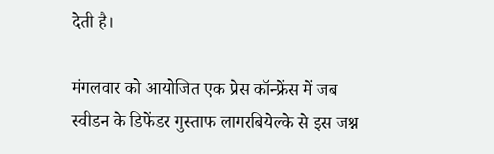देती है।

मंगलवार को आयोजित एक प्रेस कॉन्फ्रेंस में जब स्वीडन के डिफेंडर गुस्ताफ लागरबियेल्के से इस जश्न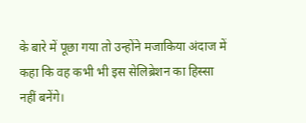के बारे में पूछा गया तो उन्होंने मजाकिया अंदाज में कहा कि वह कभी भी इस सेलिब्रेशन का हिस्सा नहीं बनेंगे।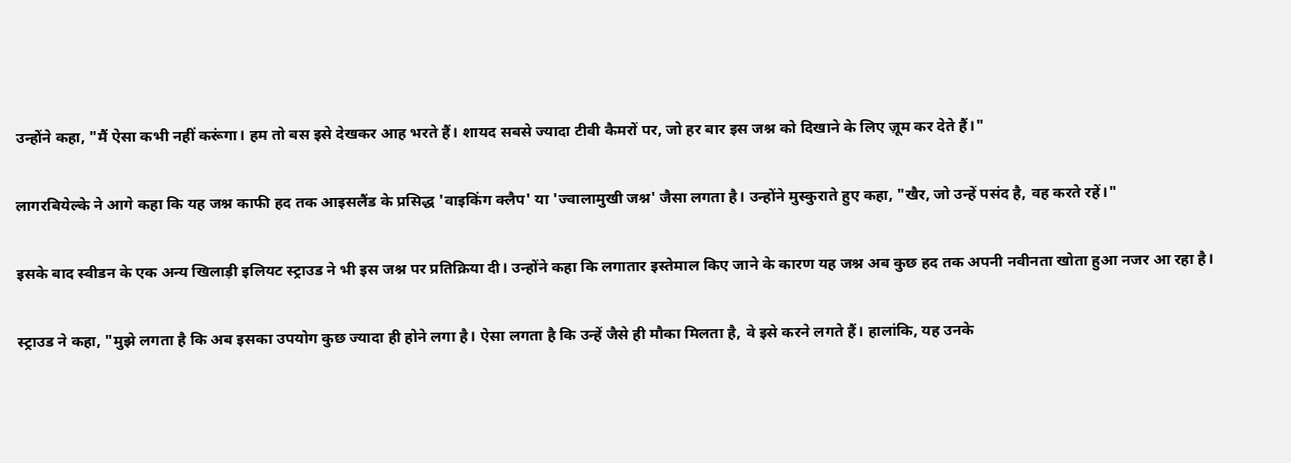उन्होंने कहा, "मैं ऐसा कभी नहीं करूंगा। हम तो बस इसे देखकर आह भरते हैं। शायद सबसे ज्यादा टीवी कैमरों पर, जो हर बार इस जश्न को दिखाने के लिए ज़ूम कर देते हैं।"

लागरबियेल्के ने आगे कहा कि यह जश्न काफी हद तक आइसलैंड के प्रसिद्ध 'वाइकिंग क्लैप' या 'ज्वालामुखी जश्न' जैसा लगता है। उन्होंने मुस्कुराते हुए कहा, "खैर, जो उन्हें पसंद है, वह करते रहें।"

इसके बाद स्वीडन के एक अन्य खिलाड़ी इलियट स्ट्राउड ने भी इस जश्न पर प्रतिक्रिया दी। उन्होंने कहा कि लगातार इस्तेमाल किए जाने के कारण यह जश्न अब कुछ हद तक अपनी नवीनता खोता हुआ नजर आ रहा है।

स्ट्राउड ने कहा, "मुझे लगता है कि अब इसका उपयोग कुछ ज्यादा ही होने लगा है। ऐसा लगता है कि उन्हें जैसे ही मौका मिलता है, वे इसे करने लगते हैं। हालांकि, यह उनके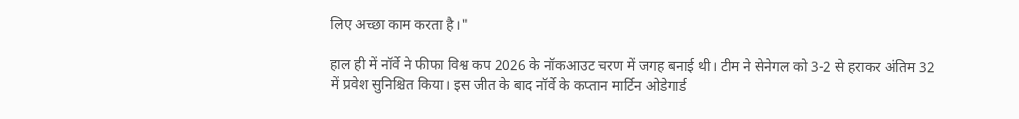लिए अच्छा काम करता है।"

हाल ही में नॉर्वे ने फीफा विश्व कप 2026 के नॉकआउट चरण में जगह बनाई थी। टीम ने सेनेगल को 3-2 से हराकर अंतिम 32 में प्रवेश सुनिश्चित किया। इस जीत के बाद नॉर्वे के कप्तान मार्टिन ओडेगार्ड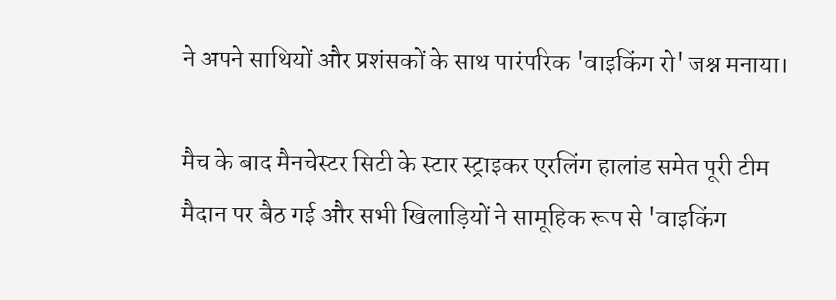ने अपने साथियों और प्रशंसकों के साथ पारंपरिक 'वाइकिंग रो' जश्न मनाया।

मैच के बाद मैनचेस्टर सिटी के स्टार स्ट्राइकर एरलिंग हालांड समेत पूरी टीम मैदान पर बैठ गई और सभी खिलाड़ियों ने सामूहिक रूप से 'वाइकिंग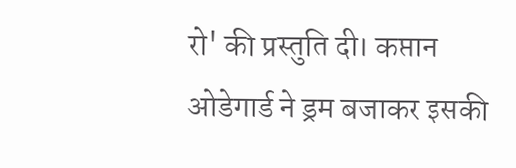रो' की प्रस्तुति दी। कप्तान ओडेगार्ड ने ड्रम बजाकर इसकी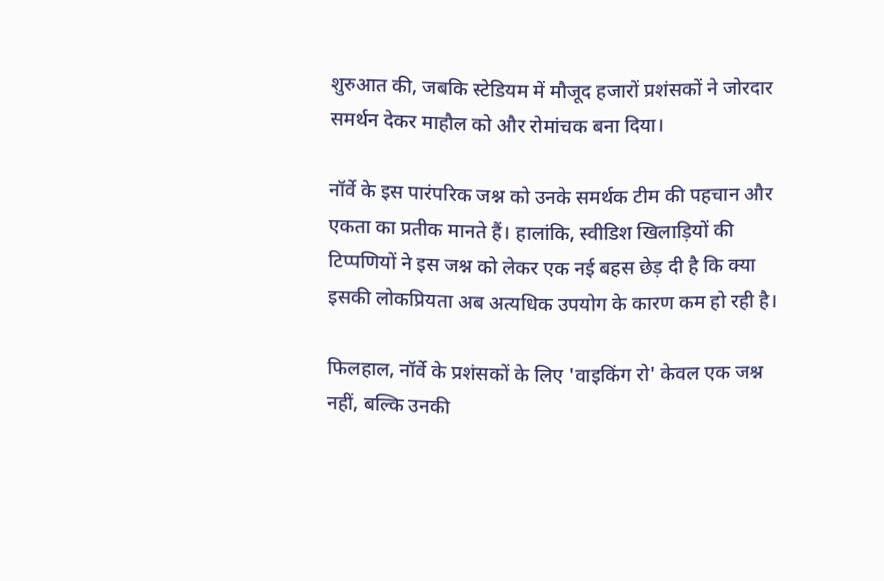शुरुआत की, जबकि स्टेडियम में मौजूद हजारों प्रशंसकों ने जोरदार समर्थन देकर माहौल को और रोमांचक बना दिया।

नॉर्वे के इस पारंपरिक जश्न को उनके समर्थक टीम की पहचान और एकता का प्रतीक मानते हैं। हालांकि, स्वीडिश खिलाड़ियों की टिप्पणियों ने इस जश्न को लेकर एक नई बहस छेड़ दी है कि क्या इसकी लोकप्रियता अब अत्यधिक उपयोग के कारण कम हो रही है।

फिलहाल, नॉर्वे के प्रशंसकों के लिए 'वाइकिंग रो' केवल एक जश्न नहीं, बल्कि उनकी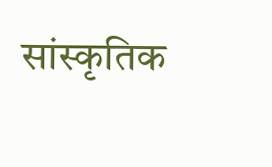सांस्कृतिक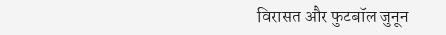विरासत और फुटबॉल जुनून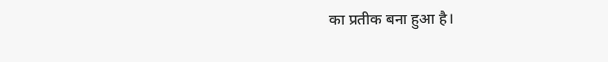का प्रतीक बना हुआ है।